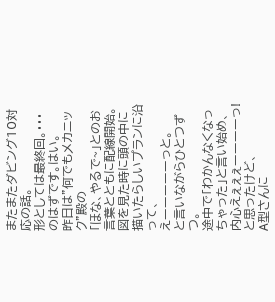またまたダビング10対応の話。
形としては最終回。・・・のはずです。はい。
昨日は"何でもメカニック"殿の
「ほな、やるで~」とのお言葉とともに配線開始。
図を見た時に頭の中に描いたらしいプランに沿って、
えーーーーーっと。
と言いながらひとつずつ。
途中で「わかんなくなっちゃった」と言い始め、
内心えぇぇぇーーーーっ!と思ったけど、
A型さんに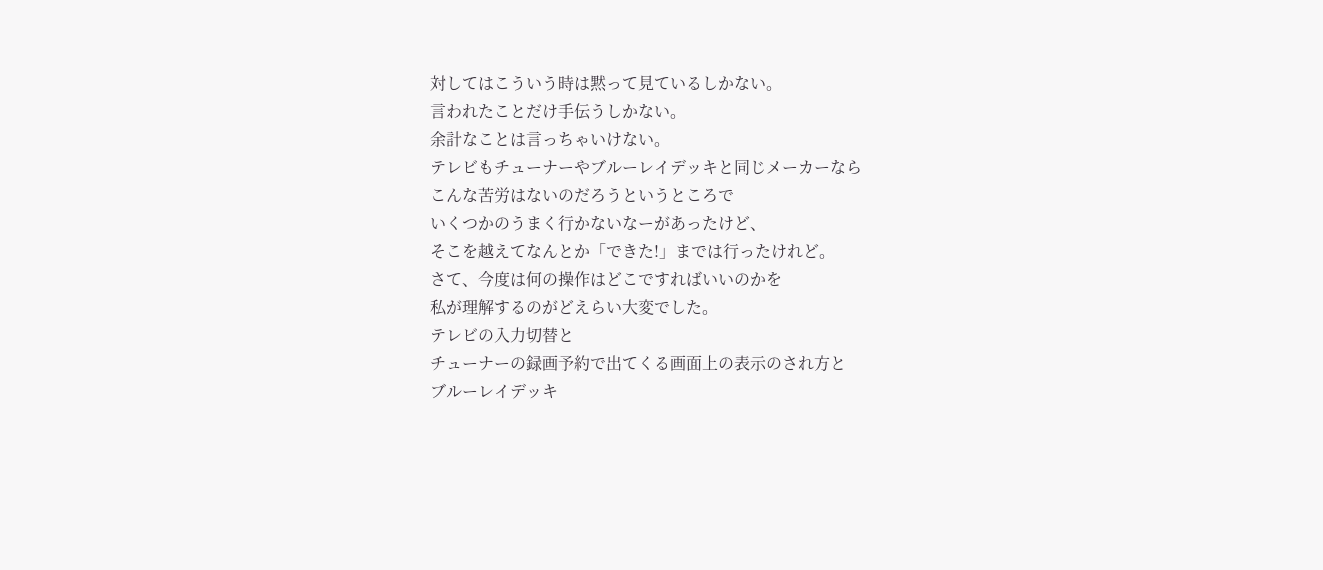対してはこういう時は黙って見ているしかない。
言われたことだけ手伝うしかない。
余計なことは言っちゃいけない。
テレビもチューナーやブルーレイデッキと同じメーカーなら
こんな苦労はないのだろうというところで
いくつかのうまく行かないなーがあったけど、
そこを越えてなんとか「できた!」までは行ったけれど。
さて、今度は何の操作はどこですればいいのかを
私が理解するのがどえらい大変でした。
テレビの入力切替と
チューナーの録画予約で出てくる画面上の表示のされ方と
ブルーレイデッキ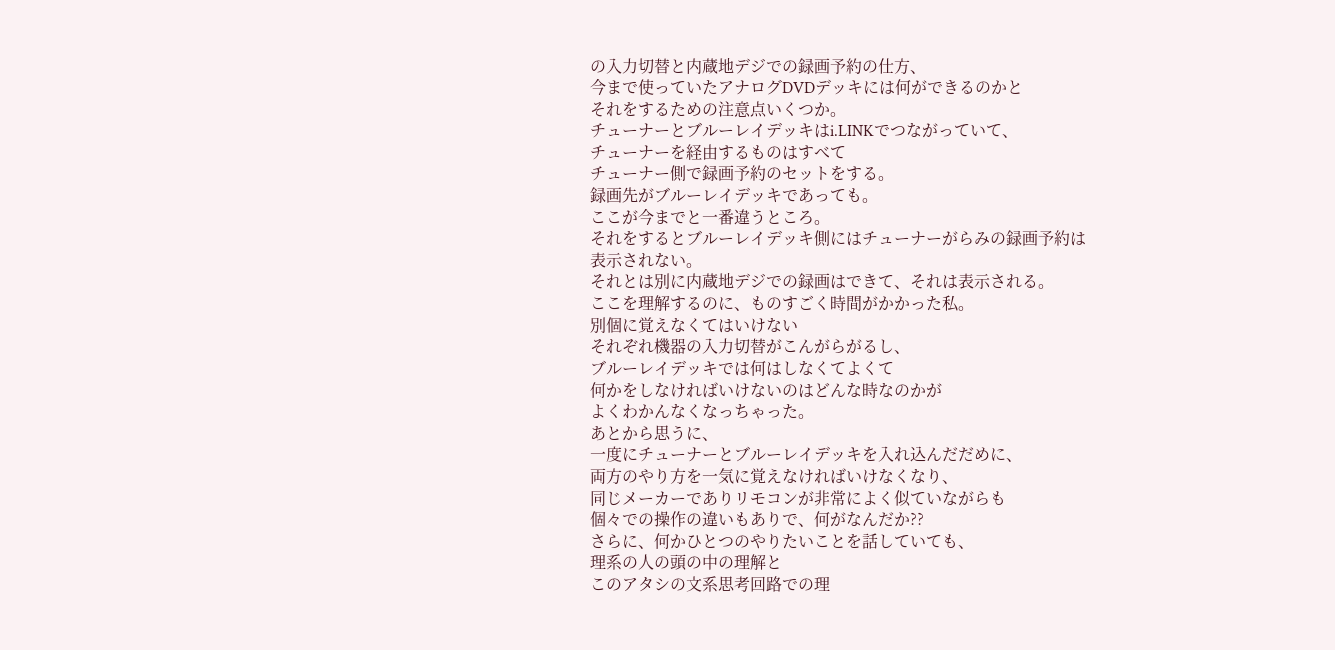の入力切替と内蔵地デジでの録画予約の仕方、
今まで使っていたアナログDVDデッキには何ができるのかと
それをするための注意点いくつか。
チューナーとブルーレイデッキはi.LINKでつながっていて、
チューナーを経由するものはすべて
チューナー側で録画予約のセットをする。
録画先がブルーレイデッキであっても。
ここが今までと一番違うところ。
それをするとブルーレイデッキ側にはチューナーがらみの録画予約は
表示されない。
それとは別に内蔵地デジでの録画はできて、それは表示される。
ここを理解するのに、ものすごく時間がかかった私。
別個に覚えなくてはいけない
それぞれ機器の入力切替がこんがらがるし、
ブルーレイデッキでは何はしなくてよくて
何かをしなければいけないのはどんな時なのかが
よくわかんなくなっちゃった。
あとから思うに、
一度にチューナーとブルーレイデッキを入れ込んだだめに、
両方のやり方を一気に覚えなければいけなくなり、
同じメーカーでありリモコンが非常によく似ていながらも
個々での操作の違いもありで、何がなんだか??
さらに、何かひとつのやりたいことを話していても、
理系の人の頭の中の理解と
このアタシの文系思考回路での理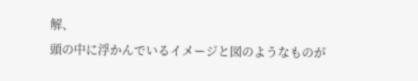解、
頭の中に浮かんでいるイメージと図のようなものが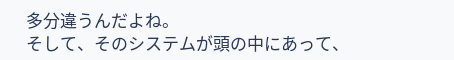多分違うんだよね。
そして、そのシステムが頭の中にあって、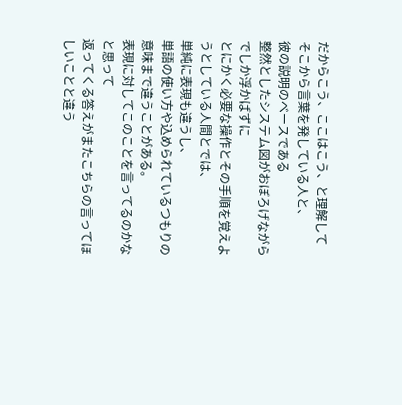だからこう、ここはこう、と理解して
そこから言葉を発している人と、
彼の説明のベースである
整然としたシステム図がおぼろげながらでしか浮かばずに
とにかく必要な操作とその手順を覚えようとしている人間とでは、
単純に表現も違うし、
単語の使い方や込められているつもりの意味まで違うことがある。
表現に対してこのことを言ってるのかなと思って
返ってくる答えがまたこちらの言ってほしいことと違う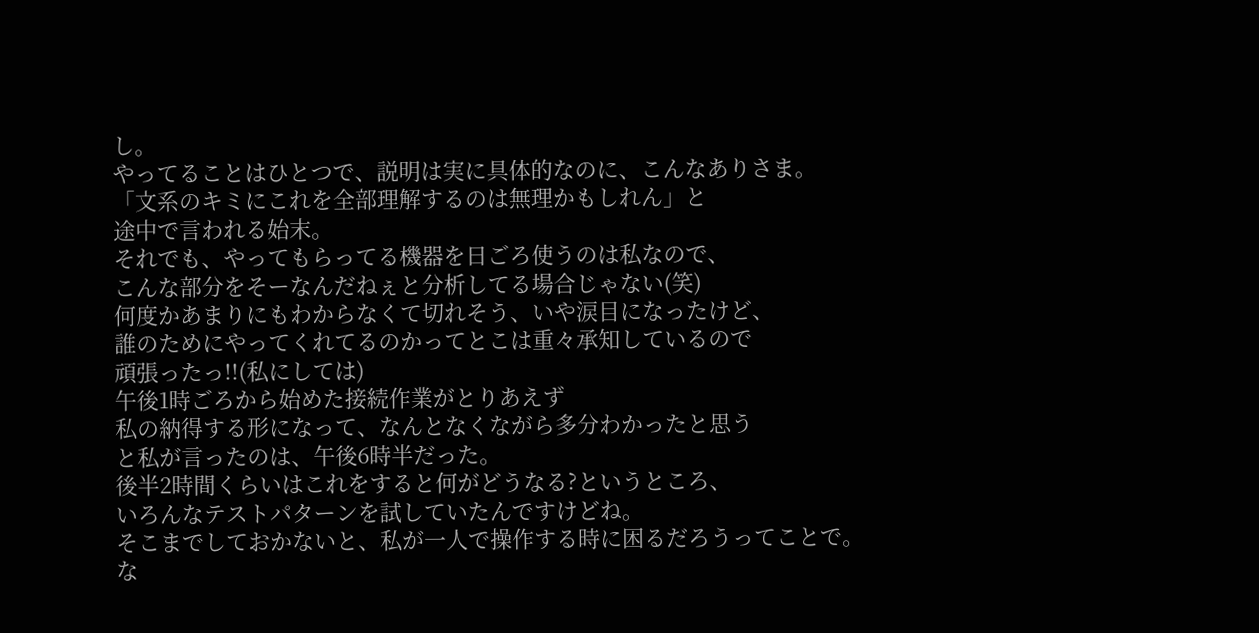し。
やってることはひとつで、説明は実に具体的なのに、こんなありさま。
「文系のキミにこれを全部理解するのは無理かもしれん」と
途中で言われる始末。
それでも、やってもらってる機器を日ごろ使うのは私なので、
こんな部分をそーなんだねぇと分析してる場合じゃない(笑)
何度かあまりにもわからなくて切れそう、いや涙目になったけど、
誰のためにやってくれてるのかってとこは重々承知しているので
頑張ったっ!!(私にしては)
午後1時ごろから始めた接続作業がとりあえず
私の納得する形になって、なんとなくながら多分わかったと思う
と私が言ったのは、午後6時半だった。
後半2時間くらいはこれをすると何がどうなる?というところ、
いろんなテストパターンを試していたんですけどね。
そこまでしておかないと、私が一人で操作する時に困るだろうってことで。
な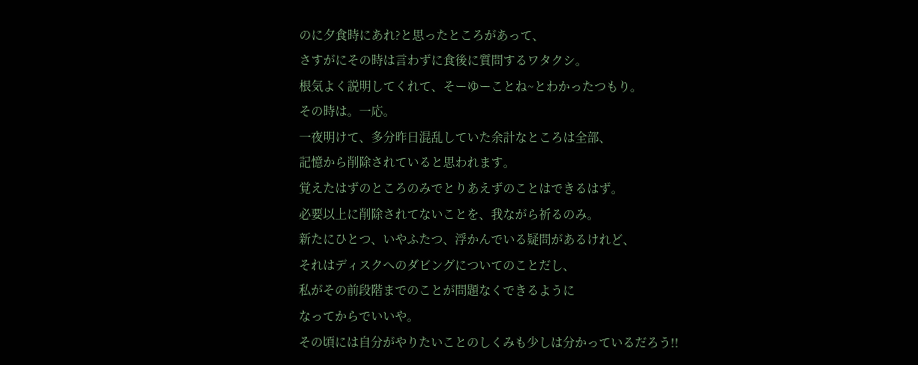のに夕食時にあれ?と思ったところがあって、
さすがにその時は言わずに食後に質問するワタクシ。
根気よく説明してくれて、そーゆーことね~とわかったつもり。
その時は。一応。
一夜明けて、多分昨日混乱していた余計なところは全部、
記憶から削除されていると思われます。
覚えたはずのところのみでとりあえずのことはできるはず。
必要以上に削除されてないことを、我ながら祈るのみ。
新たにひとつ、いやふたつ、浮かんでいる疑問があるけれど、
それはディスクへのダビングについてのことだし、
私がその前段階までのことが問題なくできるように
なってからでいいや。
その頃には自分がやりたいことのしくみも少しは分かっているだろう!!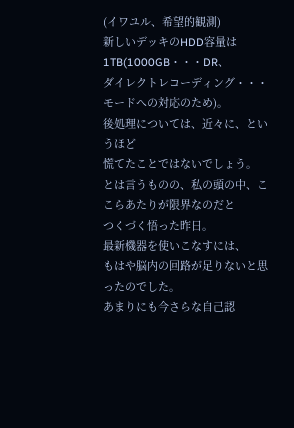(イワユル、希望的観測)
新しいデッキのHDD容量は1TB(1000GB・・・DR、
ダイレクトレコーディング・・・モードへの対応のため)。
後処理については、近々に、というほど
慌てたことではないでしょう。
とは言うものの、私の頭の中、ここらあたりが限界なのだと
つくづく悟った昨日。
最新機器を使いこなすには、
もはや脳内の回路が足りないと思ったのでした。
あまりにも今さらな自己認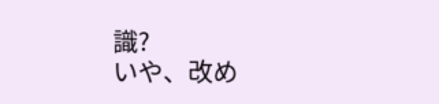識?
いや、改め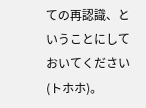ての再認識、ということにしておいてください(トホホ)。